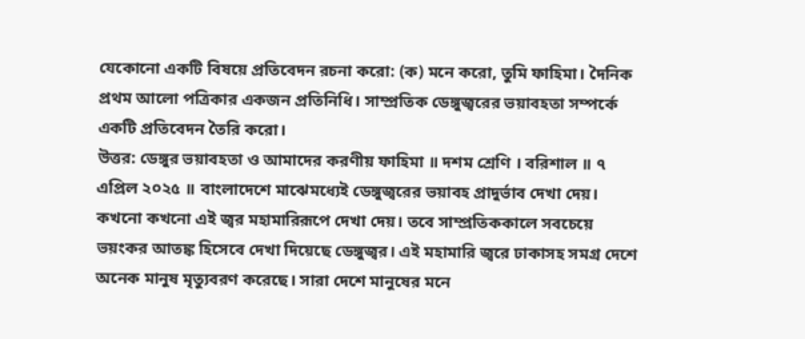যেকোনো একটি বিষয়ে প্রতিবেদন রচনা করো: (ক) মনে করো, তুমি ফাহিমা। দৈনিক প্রথম আলো পত্রিকার একজন প্রতিনিধি। সাম্প্রতিক ডেঙ্গুজ্বরের ভয়াবহতা সম্পর্কে একটি প্রতিবেদন তৈরি করো।
উত্তর: ডেঙ্গুর ভয়াবহতা ও আমাদের করণীয় ফাহিমা ॥ দশম শ্রেণি । বরিশাল ॥ ৭ এপ্রিল ২০২৫ ॥ বাংলাদেশে মাঝেমধ্যেই ডেঙ্গুজ্বরের ভয়াবহ প্রাদুর্ভাব দেখা দেয়। কখনো কখনো এই জ্বর মহামারিরূপে দেখা দেয়। তবে সাম্প্রতিককালে সবচেয়ে ভয়ংকর আতঙ্ক হিসেবে দেখা দিয়েছে ডেঙ্গুজ্বর। এই মহামারি জ্বরে ঢাকাসহ সমগ্র দেশে অনেক মানুষ মৃত্যুবরণ করেছে। সারা দেশে মানুষের মনে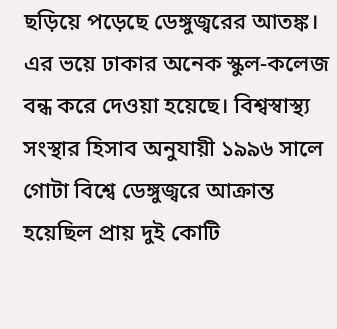ছড়িয়ে পড়েছে ডেঙ্গুজ্বরের আতঙ্ক। এর ভয়ে ঢাকার অনেক স্কুল-কলেজ বন্ধ করে দেওয়া হয়েছে। বিশ্বস্বাস্থ্য সংস্থার হিসাব অনুযায়ী ১৯৯৬ সালে গোটা বিশ্বে ডেঙ্গুজ্বরে আক্রান্ত হয়েছিল প্রায় দুই কোটি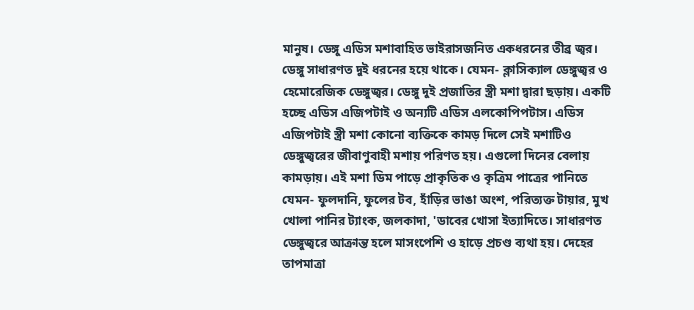মানুষ। ডেঙ্গু এডিস মশাবাহিত ভাইরাসজনিত একধরনের তীব্র জ্বর। ডেঙ্গু সাধারণত দুই ধরনের হয়ে থাকে। যেমন- ক্লাসিক্যাল ডেঙ্গুজ্বর ও হেমোরেজিক ডেঙ্গুজ্বর। ডেঙ্গু দুই প্রজাতির স্ত্রী মশা দ্বারা ছড়ায়। একটি হচ্ছে এডিস এজিপটাই ও অন্যটি এডিস এলকোপিপটাস। এডিস এজিপটাই স্ত্রী মশা কোনো ব্যক্তিকে কামড় দিলে সেই মশাটিও ডেঙ্গুজ্বরের জীবাণুবাহী মশায় পরিণত হয়। এগুলো দিনের বেলায় কামড়ায়। এই মশা ডিম পাড়ে প্রাকৃতিক ও কৃত্রিম পাত্রের পানিতে যেমন- ফুলদানি, ফুলের টব, হাঁড়ির ভাঙা অংশ, পরিত্যক্ত টায়ার, মুখ খোলা পানির ট্যাংক, জলকাদা, 'ডাবের খোসা ইত্যাদিতে। সাধারণত ডেঙ্গুজ্বরে আক্রান্ত হলে মাসংপেশি ও হাড়ে প্রচণ্ড ব্যথা হয়। দেহের তাপমাত্রা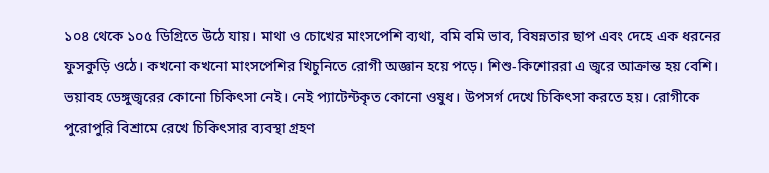১০৪ থেকে ১০৫ ডিগ্রিতে উঠে যায়। মাথা ও চোখের মাংসপেশি ব্যথা, বমি বমি ভাব, বিষন্নতার ছাপ এবং দেহে এক ধরনের ফুসকুড়ি ওঠে। কখনো কখনো মাংসপেশির খিচুনিতে রোগী অজ্ঞান হয়ে পড়ে। শিশু-কিশোররা এ জ্বরে আক্রান্ত হয় বেশি। ভয়াবহ ডেঙ্গুজ্বরের কোনো চিকিৎসা নেই। নেই প্যাটেন্টকৃত কোনো ওষুধ। উপসর্গ দেখে চিকিৎসা করতে হয়। রোগীকে পুরোপুরি বিশ্রামে রেখে চিকিৎসার ব্যবস্থা গ্রহণ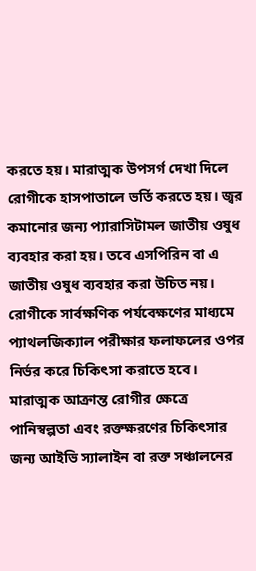করতে হয়। মারাত্মক উপসর্গ দেখা দিলে রোগীকে হাসপাতালে ভর্তি করতে হয়। জ্বর কমানোর জন্য প্যারাসিটামল জাতীয় ওষুধ ব্যবহার করা হয়। তবে এসপিরিন বা এ জাতীয় ওষুধ ব্যবহার করা উচিত নয়। রোগীকে সার্বক্ষণিক পর্যবেক্ষণের মাধ্যমে প্যাথলজিক্যাল পরীক্ষার ফলাফলের ওপর নির্ভর করে চিকিৎসা করাতে হবে। মারাত্মক আক্রান্ত রোগীর ক্ষেত্রে পানিস্বল্পতা এবং রক্তক্ষরণের চিকিৎসার জন্য আইভি স্যালাইন বা রক্ত সঞ্চালনের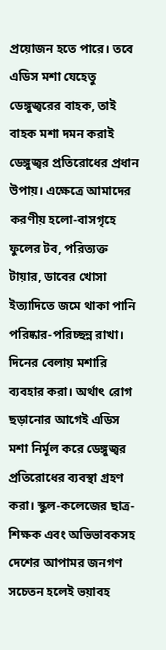প্রয়োজন হতে পারে। তবে এডিস মশা যেহেতু ডেঙ্গুজ্বরের বাহক, তাই বাহক মশা দমন করাই ডেঙ্গুজ্বর প্রতিরোধের প্রধান উপায়। এক্ষেত্রে আমাদের করণীয় হলো-বাসগৃহে ফুলের টব, পরিত্যক্ত টায়ার, ডাবের খোসা ইত্যাদিতে জমে থাকা পানি পরিষ্কার-পরিচ্ছন্ন রাখা। দিনের বেলায় মশারি ব্যবহার করা। অর্থাৎ রোগ ছড়ানোর আগেই এডিস মশা নির্মূল করে ডেঙ্গুজ্বর প্রতিরোধের ব্যবস্থা গ্রহণ করা। স্কুল-কলেজের ছাত্র-শিক্ষক এবং অভিভাবকসহ দেশের আপামর জনগণ সচেতন হলেই ভয়াবহ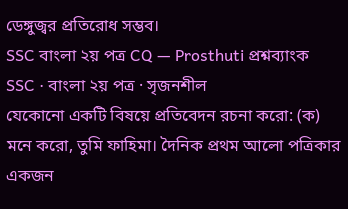ডেঙ্গুজ্বর প্রতিরোধ সম্ভব।
SSC বাংলা ২য় পত্র CQ — Prosthuti প্রশ্নব্যাংক
SSC · বাংলা ২য় পত্র · সৃজনশীল
যেকোনো একটি বিষয়ে প্রতিবেদন রচনা করো: (ক) মনে করো, তুমি ফাহিমা। দৈনিক প্রথম আলো পত্রিকার একজন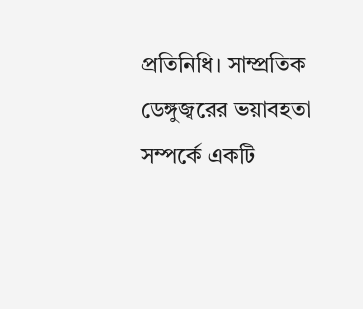প্রতিনিধি। সাম্প্রতিক ডেঙ্গুজ্বরের ভয়াবহতা সম্পর্কে একটি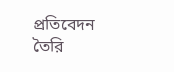প্রতিবেদন তৈরি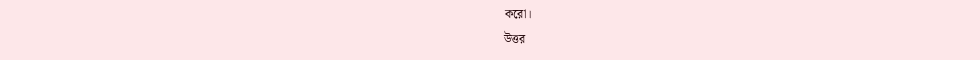করো।
উত্তর